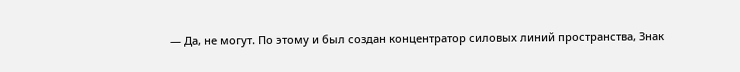— Да, не могут. По этому и был создан концентратор силовых линий пространства, Знак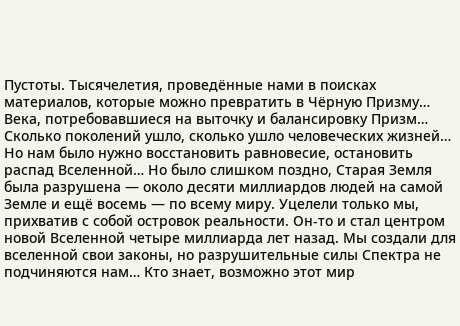Пустоты. Тысячелетия, проведённые нами в поисках материалов, которые можно превратить в Чёрную Призму… Века, потребовавшиеся на выточку и балансировку Призм… Сколько поколений ушло, сколько ушло человеческих жизней… Но нам было нужно восстановить равновесие, остановить распад Вселенной… Но было слишком поздно, Старая Земля была разрушена — около десяти миллиардов людей на самой Земле и ещё восемь — по всему миру. Уцелели только мы, прихватив с собой островок реальности. Он-то и стал центром новой Вселенной четыре миллиарда лет назад. Мы создали для вселенной свои законы, но разрушительные силы Спектра не подчиняются нам… Кто знает, возможно этот мир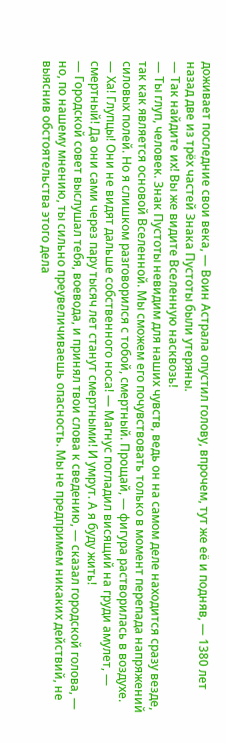доживает последние свои века, — Воин Астрала опустил голову, впрочем, тут же её и подняв, — 1380 лет назад две из трёх частей Знака Пустоты были утеряны.
— Так найдите их! Вы же видите Вселенную насквозь!
— Ты глуп, человек. Знак Пустоты невидим для наших чувств, ведь он на самом деле находится сразу везде, так как является основой Вселенной. Мы сможем его почувствовать только в момент перепада напряжений силовых полей. Но я слишком разговорился с тобой, смертный. Прощай, — фигура растворилась в воздухе.
— Ха! Глупцы! Они не видят дальше собственного носа! — Магнус погладил висящий на груди амулет, — смертный! Да они сами через пару тысяч лет станут смертными! И умрут. А я буду жить!
— Городской совет выслушал тебя, воевода, и принял твои слова к сведению, — сказал городской голова, — но, по нашему мнению, ты сильно преувеличиваешь опасность. Мы не предпримем никаких действий, не выяснив обстоятельства этого дела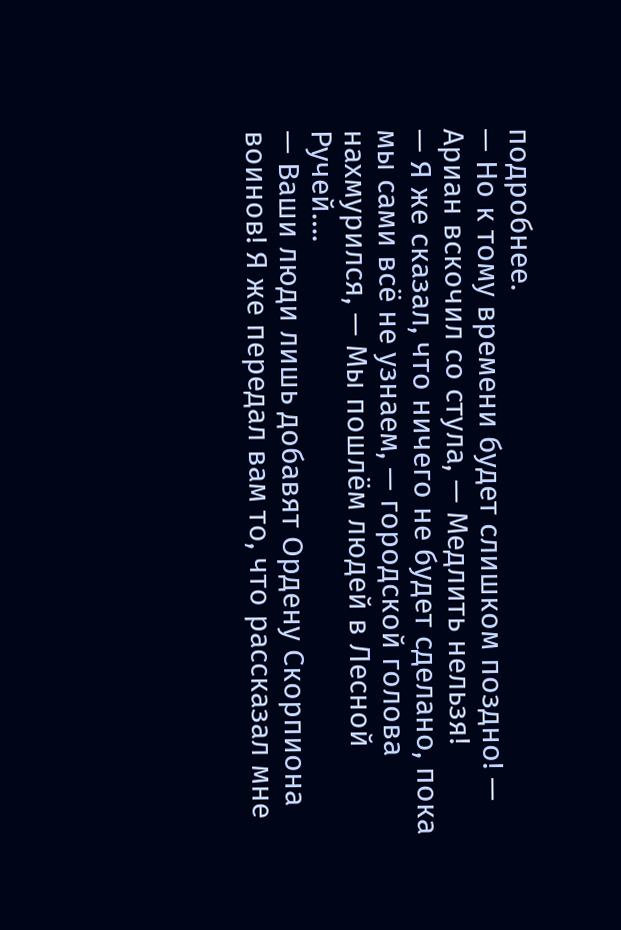подробнее.
— Но к тому времени будет слишком поздно! — Ариан вскочил со стула, — Медлить нельзя!
— Я же сказал, что ничего не будет сделано, пока мы сами всё не узнаем, — городской голова нахмурился, — Мы пошлём людей в Лесной Ручей….
— Ваши люди лишь добавят Ордену Скорпиона воинов! Я же передал вам то, что рассказал мне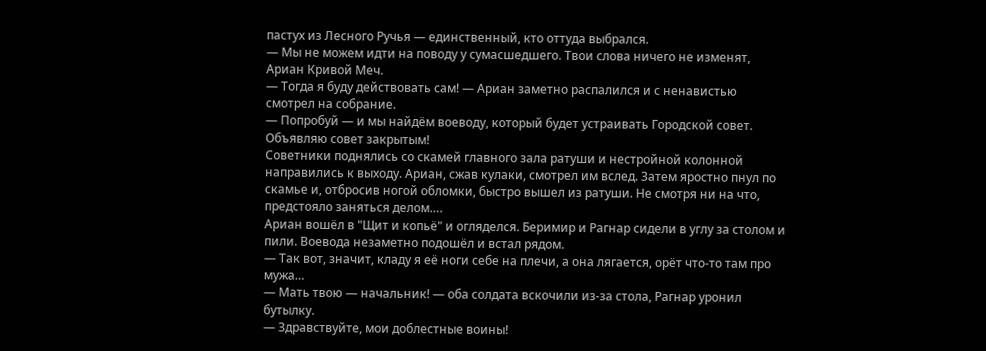пастух из Лесного Ручья — единственный, кто оттуда выбрался.
— Мы не можем идти на поводу у сумасшедшего. Твои слова ничего не изменят, Ариан Кривой Меч.
— Тогда я буду действовать сам! — Ариан заметно распалился и с ненавистью смотрел на собрание.
— Попробуй — и мы найдём воеводу, который будет устраивать Городской совет. Объявляю совет закрытым!
Советники поднялись со скамей главного зала ратуши и нестройной колонной направились к выходу. Ариан, сжав кулаки, смотрел им вслед. Затем яростно пнул по скамье и, отбросив ногой обломки, быстро вышел из ратуши. Не смотря ни на что, предстояло заняться делом….
Ариан вошёл в "Щит и копьё" и огляделся. Беримир и Рагнар сидели в углу за столом и пили. Воевода незаметно подошёл и встал рядом.
— Так вот, значит, кладу я её ноги себе на плечи, а она лягается, орёт что-то там про мужа…
— Мать твою — начальник! — оба солдата вскочили из-за стола, Рагнар уронил бутылку.
— Здравствуйте, мои доблестные воины!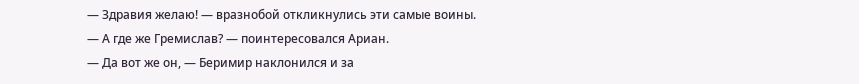— Здравия желаю! — вразнобой откликнулись эти самые воины.
— А где же Гремислав? — поинтересовался Ариан.
— Да вот же он, — Беримир наклонился и за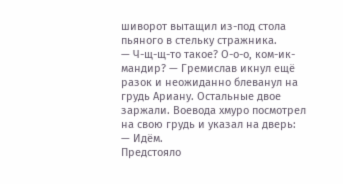шиворот вытащил из-под стола пьяного в стельку стражника.
— Ч-щ-щ-то такое? О-о-о, ком-ик-мандир? — Гремислав икнул ещё разок и неожиданно блеванул на грудь Ариану. Остальные двое заржали. Воевода хмуро посмотрел на свою грудь и указал на дверь:
— Идём.
Предстояло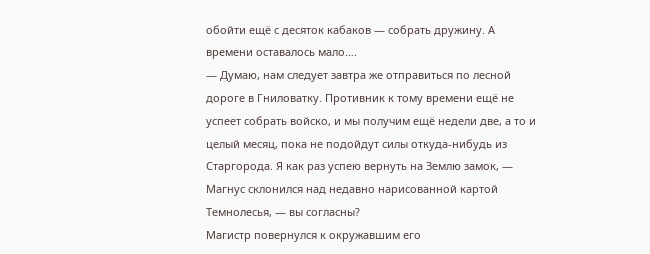обойти ещё с десяток кабаков — собрать дружину. А времени оставалось мало….
— Думаю, нам следует завтра же отправиться по лесной дороге в Гниловатку. Противник к тому времени ещё не успеет собрать войско, и мы получим ещё недели две, а то и целый месяц, пока не подойдут силы откуда-нибудь из Старгорода. Я как раз успею вернуть на Землю замок, — Магнус склонился над недавно нарисованной картой Темнолесья, — вы согласны?
Магистр повернулся к окружавшим его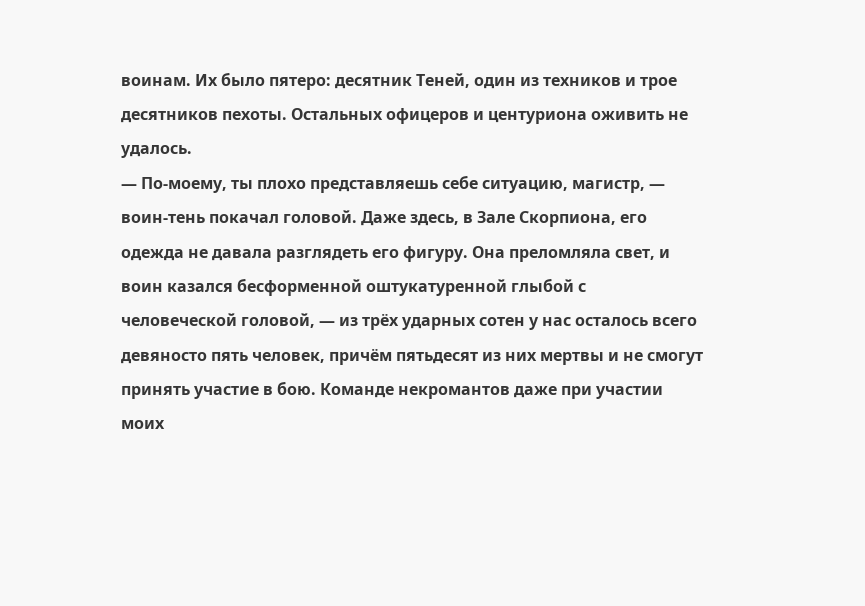воинам. Их было пятеро: десятник Теней, один из техников и трое десятников пехоты. Остальных офицеров и центуриона оживить не удалось.
— По-моему, ты плохо представляешь себе ситуацию, магистр, — воин-тень покачал головой. Даже здесь, в Зале Скорпиона, его одежда не давала разглядеть его фигуру. Она преломляла свет, и воин казался бесформенной оштукатуренной глыбой с человеческой головой, — из трёх ударных сотен у нас осталось всего девяносто пять человек, причём пятьдесят из них мертвы и не смогут принять участие в бою. Команде некромантов даже при участии моих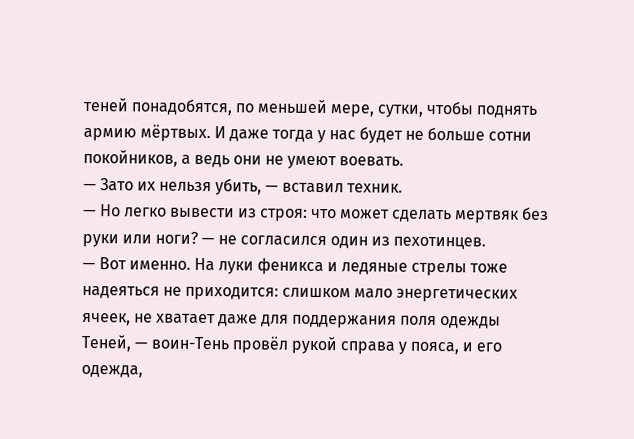теней понадобятся, по меньшей мере, сутки, чтобы поднять армию мёртвых. И даже тогда у нас будет не больше сотни покойников, а ведь они не умеют воевать.
— Зато их нельзя убить, — вставил техник.
— Но легко вывести из строя: что может сделать мертвяк без руки или ноги? — не согласился один из пехотинцев.
— Вот именно. На луки феникса и ледяные стрелы тоже надеяться не приходится: слишком мало энергетических ячеек, не хватает даже для поддержания поля одежды Теней, — воин-Тень провёл рукой справа у пояса, и его одежда,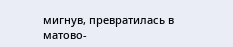мигнув, превратилась в матово-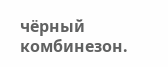чёрный комбинезон.